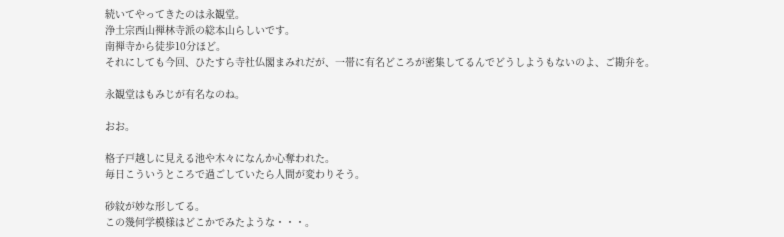続いてやってきたのは永観堂。
浄土宗西山禅林寺派の総本山らしいです。
南禅寺から徒歩10分ほど。
それにしても今回、ひたすら寺社仏閣まみれだが、一帯に有名どころが密集してるんでどうしようもないのよ、ご勘弁を。

永観堂はもみじが有名なのね。

おお。

格子戸越しに見える池や木々になんか心奪われた。
毎日こういうところで過ごしていたら人間が変わりそう。

砂紋が妙な形してる。
この幾何学模様はどこかでみたような・・・。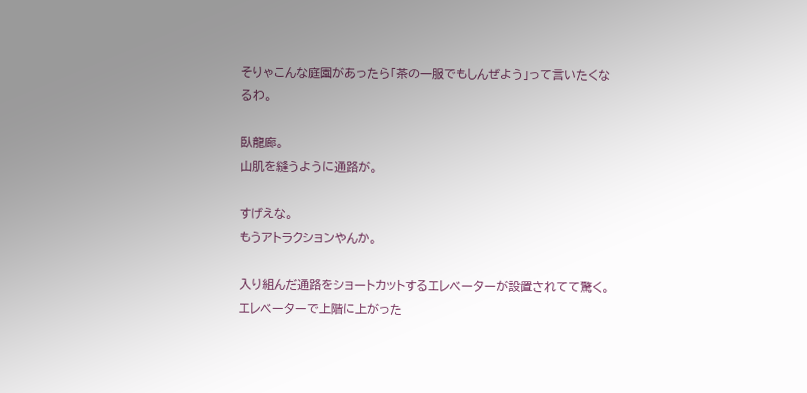そりゃこんな庭園があったら「茶の一服でもしんぜよう」って言いたくなるわ。

臥龍廊。
山肌を縫うように通路が。

すげえな。
もうアトラクションやんか。

入り組んだ通路をショートカットするエレベーターが設置されてて驚く。
エレベーターで上階に上がった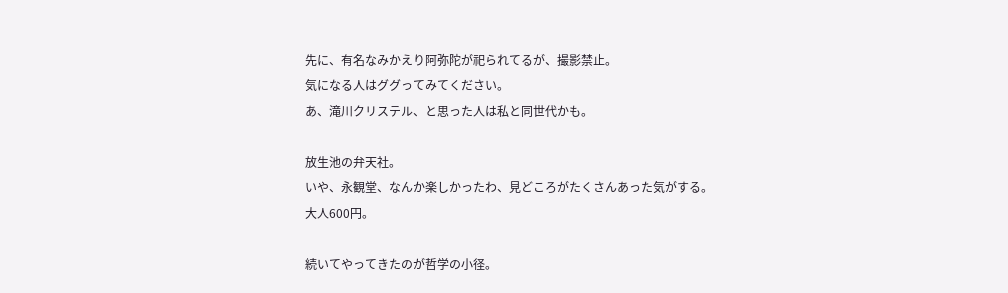先に、有名なみかえり阿弥陀が祀られてるが、撮影禁止。
気になる人はググってみてください。
あ、滝川クリステル、と思った人は私と同世代かも。

放生池の弁天社。
いや、永観堂、なんか楽しかったわ、見どころがたくさんあった気がする。
大人600円。

続いてやってきたのが哲学の小径。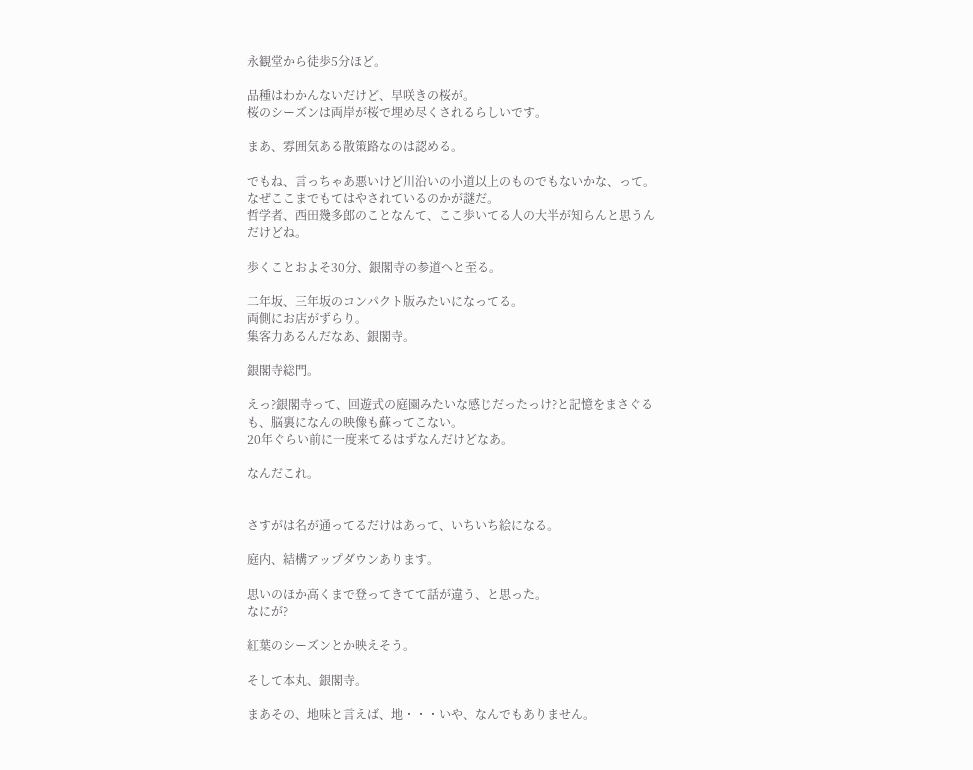永観堂から徒歩5分ほど。

品種はわかんないだけど、早咲きの桜が。
桜のシーズンは両岸が桜で埋め尽くされるらしいです。

まあ、雰囲気ある散策路なのは認める。

でもね、言っちゃあ悪いけど川沿いの小道以上のものでもないかな、って。
なぜここまでもてはやされているのかが謎だ。
哲学者、西田幾多郎のことなんて、ここ歩いてる人の大半が知らんと思うんだけどね。

歩くことおよそ30分、銀閣寺の参道へと至る。

二年坂、三年坂のコンパクト版みたいになってる。
両側にお店がずらり。
集客力あるんだなあ、銀閣寺。

銀閣寺総門。

えっ?銀閣寺って、回遊式の庭園みたいな感じだったっけ?と記憶をまさぐるも、脳裏になんの映像も蘇ってこない。
20年ぐらい前に一度来てるはずなんだけどなあ。

なんだこれ。


さすがは名が通ってるだけはあって、いちいち絵になる。

庭内、結構アップダウンあります。

思いのほか高くまで登ってきてて話が違う、と思った。
なにが?

紅葉のシーズンとか映えそう。

そして本丸、銀閣寺。

まあその、地味と言えば、地・・・いや、なんでもありません。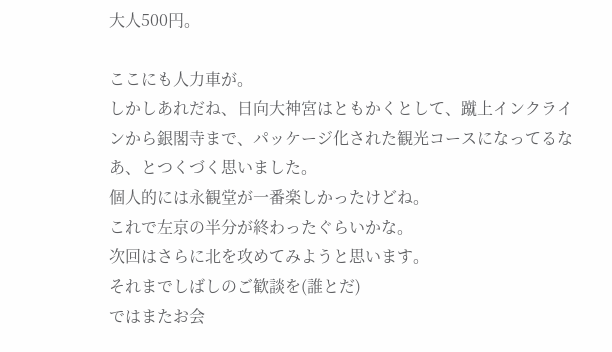大人500円。

ここにも人力車が。
しかしあれだね、日向大神宮はともかくとして、蹴上インクラインから銀閣寺まで、パッケージ化された観光コースになってるなあ、とつくづく思いました。
個人的には永観堂が一番楽しかったけどね。
これで左京の半分が終わったぐらいかな。
次回はさらに北を攻めてみようと思います。
それまでしばしのご歓談を(誰とだ)
ではまたお会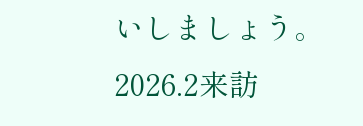いしましょう。
2026.2来訪